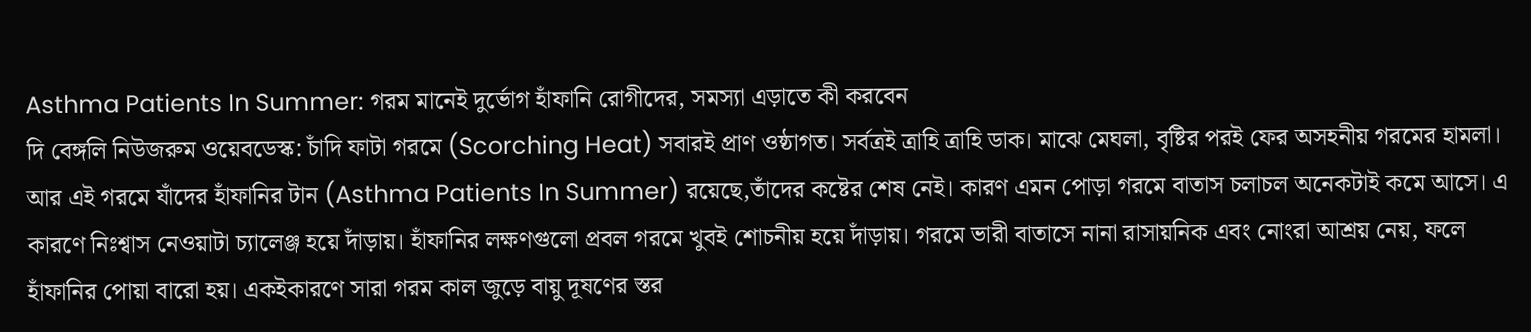Asthma Patients In Summer: গরম মানেই দুর্ভোগ হাঁফানি রোগীদের, সমস্যা এড়াতে কী করবেন
দি বেঙ্গলি নিউজরুম ওয়েবডেস্ক: চাঁদি ফাটা গরমে (Scorching Heat) সবারই প্রাণ ওষ্ঠাগত। সর্বত্রই ত্রাহি ত্রাহি ডাক। মাঝে মেঘলা, বৃষ্টির পরই ফের অসহনীয় গরমের হামলা। আর এই গরমে যাঁদের হাঁফানির টান (Asthma Patients In Summer) রয়েছে,তাঁদের কষ্টের শেষ নেই। কারণ এমন পোড়া গরমে বাতাস চলাচল অনেকটাই কমে আসে। এ কারণে নিঃশ্বাস নেওয়াটা চ্যালেঞ্জ হয়ে দাঁড়ায়। হাঁফানির লক্ষণগুলো প্রবল গরমে খুবই শোচনীয় হয়ে দাঁড়ায়। গরমে ভারী বাতাসে নানা রাসায়নিক এবং নোংরা আশ্রয় নেয়, ফলে হাঁফানির পোয়া বারো হয়। একইকারণে সারা গরম কাল জুড়ে বায়ু দূষণের স্তর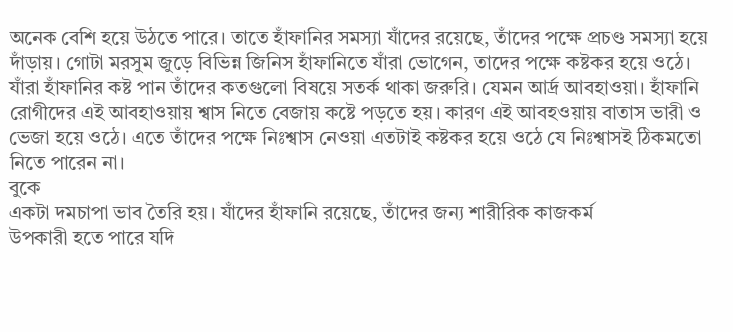অনেক বেশি হয়ে উঠতে পারে। তাতে হাঁফানির সমস্যা যাঁদের রয়েছে, তাঁদের পক্ষে প্রচণ্ড সমস্যা হয়ে দাঁড়ায়। গোটা মরসুম জুড়ে বিভিন্ন জিনিস হাঁফানিতে যাঁরা ভোগেন, তাদের পক্ষে কষ্টকর হয়ে ওঠে। যাঁরা হাঁফানির কষ্ট পান তাঁদের কতগুলো বিষয়ে সতর্ক থাকা জরুরি। যেমন আর্দ্র আবহাওয়া। হাঁফানি রোগীদের এই আবহাওয়ায় শ্বাস নিতে বেজায় কষ্টে পড়তে হয়। কারণ এই আবহওয়ায় বাতাস ভারী ও ভেজা হয়ে ওঠে। এতে তাঁদের পক্ষে নিঃশ্বাস নেওয়া এতটাই কষ্টকর হয়ে ওঠে যে নিঃশ্বাসই ঠিকমতো নিতে পারেন না।
বুকে
একটা দমচাপা ভাব তৈরি হয়। যাঁদের হাঁফানি রয়েছে, তাঁদের জন্য শারীরিক কাজকর্ম
উপকারী হতে পারে যদি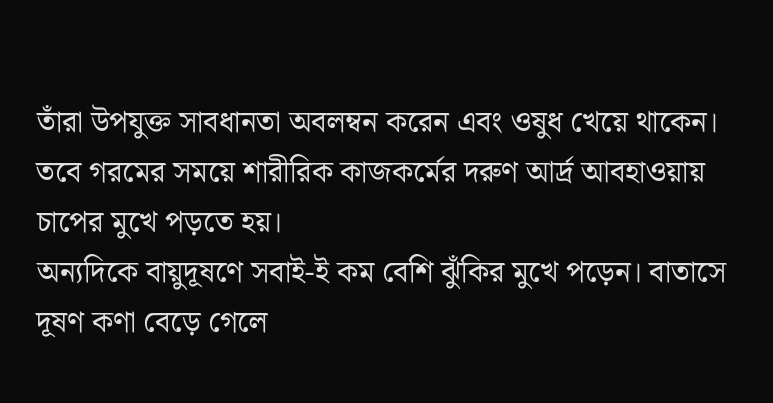তাঁরা উপযুক্ত সাবধানতা অবলম্বন করেন এবং ওষুধ খেয়ে থাকেন।
তবে গরমের সময়ে শারীরিক কাজকর্মের দরুণ আর্দ্র আবহাওয়ায় চাপের মুখে পড়তে হয়।
অন্যদিকে বায়ুদূষণে সবাই-ই কম বেশি ঝুঁকির মুখে পড়েন। বাতাসে দূষণ কণা বেড়ে গেলে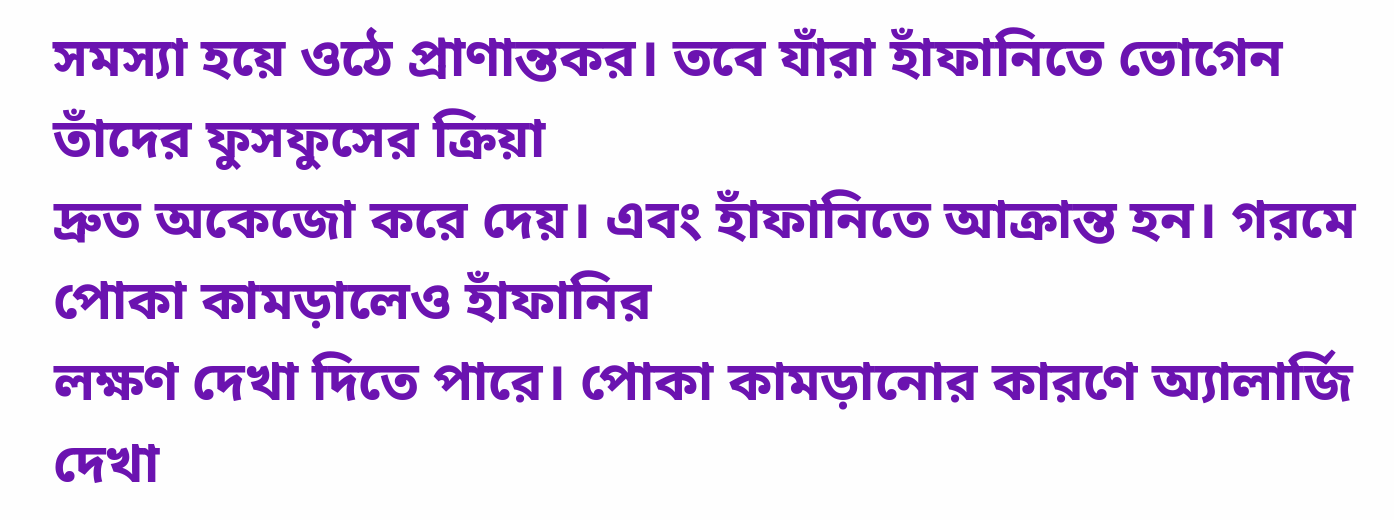সমস্যা হয়ে ওঠে প্রাণান্তকর। তবে যাঁরা হাঁফানিতে ভোগেন তাঁদের ফুসফুসের ক্রিয়া
দ্রুত অকেজো করে দেয়। এবং হাঁফানিতে আক্রান্ত হন। গরমে পোকা কামড়ালেও হাঁফানির
লক্ষণ দেখা দিতে পারে। পোকা কামড়ানোর কারণে অ্যালার্জি দেখা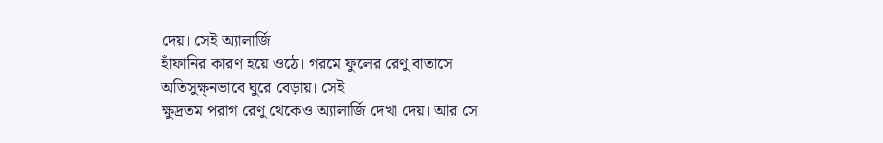দেয়। সেই অ্যালার্জি
হাঁফানির কারণ হয়ে ওঠে। গরমে ফুলের রেণু বাতাসে অতিসুক্ষ্নভাবে ঘুরে বেড়ায়। সেই
ক্ষুদ্রতম পরাগ রেণু থেকেও অ্যালার্জি দেখা দেয়। আর সে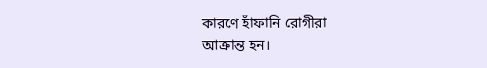কারণে হাঁফানি রোগীরা
আক্রান্ত হন।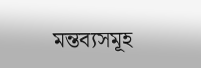মন্তব্যসমূহ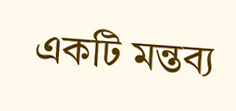একটি মন্তব্য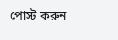পোস্ট করুন